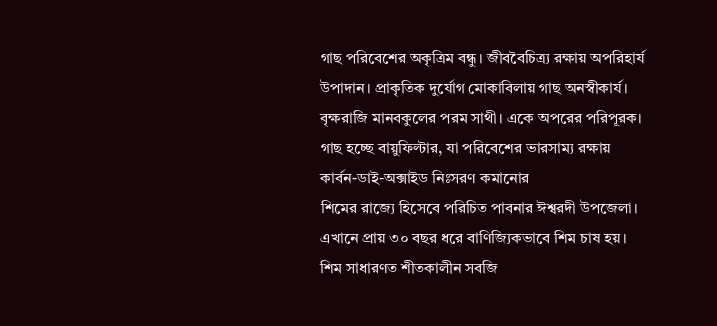গাছ পরিবেশের অকৃত্রিম বন্ধু। জীববৈচিত্র্য রক্ষায় অপরিহার্য উপাদান। প্রাকৃতিক দুর্যোগ মোকাবিলায় গাছ অনস্বীকার্য। বৃক্ষরাজি মানবকুলের পরম সাথী। একে অপরের পরিপূরক। গাছ হচ্ছে বায়ুফিল্টার, যা পরিবেশের ভারসাম্য রক্ষায় কার্বন-ডাই-অক্সাইড নিঃসরণ কমানোর
শিমের রাজ্যে হিসেবে পরিচিত পাবনার ঈশ্বরদী উপজেলা। এখানে প্রায় ৩০ বছর ধরে বাণিজ্যিকভাবে শিম চাষ হয়। শিম সাধারণত শীতকালীন সবজি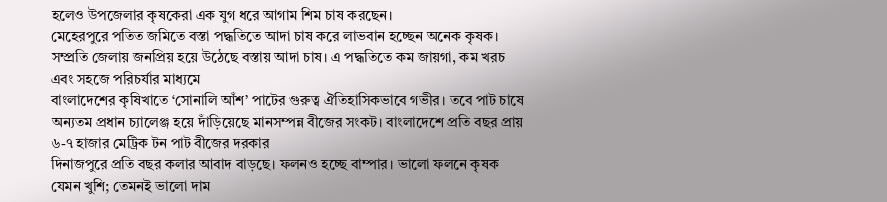হলেও উপজেলার কৃষকেরা এক যুগ ধরে আগাম শিম চাষ করছেন।
মেহেরপুরে পতিত জমিতে বস্তা পদ্ধতিতে আদা চাষ করে লাভবান হচ্ছেন অনেক কৃষক। সম্প্রতি জেলায় জনপ্রিয় হয়ে উঠেছে বস্তায় আদা চাষ। এ পদ্ধতিতে কম জায়গা, কম খরচ এবং সহজে পরিচর্যার মাধ্যমে
বাংলাদেশের কৃষিখাতে ‘সোনালি আঁশ’ পাটের গুরুত্ব ঐতিহাসিকভাবে গভীর। তবে পাট চাষে অন্যতম প্রধান চ্যালেঞ্জ হয়ে দাঁড়িয়েছে মানসম্পন্ন বীজের সংকট। বাংলাদেশে প্রতি বছর প্রায় ৬-৭ হাজার মেট্রিক টন পাট বীজের দরকার
দিনাজপুরে প্রতি বছর কলার আবাদ বাড়ছে। ফলনও হচ্ছে বাম্পার। ভালো ফলনে কৃষক যেমন খুশি; তেমনই ভালো দাম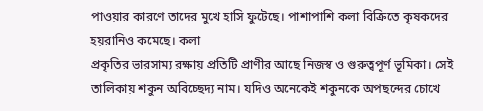পাওয়ার কারণে তাদের মুখে হাসি ফুটেছে। পাশাপাশি কলা বিক্রিতে কৃষকদের হয়রানিও কমেছে। কলা
প্রকৃতির ভারসাম্য রক্ষায় প্রতিটি প্রাণীর আছে নিজস্ব ও গুরুত্বপূর্ণ ভূমিকা। সেই তালিকায় শকুন অবিচ্ছেদ্য নাম। যদিও অনেকেই শকুনকে অপছন্দের চোখে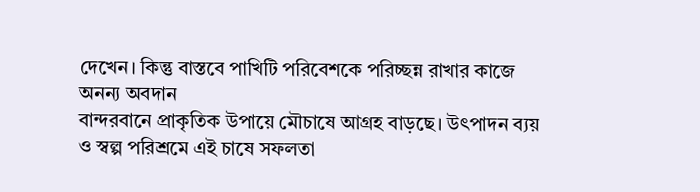দেখেন। কিন্তু বাস্তবে পাখিটি পরিবেশকে পরিচ্ছন্ন রাখার কাজে অনন্য অবদান
বান্দরবানে প্রাকৃতিক উপায়ে মৌচাষে আগ্রহ বাড়ছে। উৎপাদন ব্যয় ও স্বল্প পরিশ্রমে এই চাষে সফলতা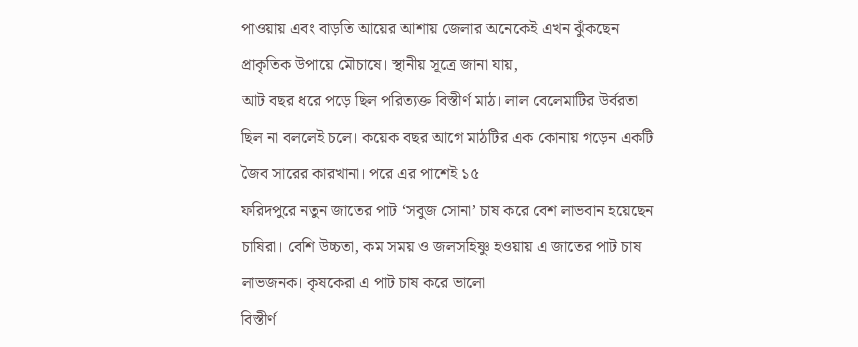পাওয়ায় এবং বাড়তি আয়ের আশায় জেলার অনেকেই এখন ঝুঁকছেন প্রাকৃতিক উপায়ে মৌচাষে। স্থানীয় সূত্রে জানা যায়,
আট বছর ধরে পড়ে ছিল পরিত্যক্ত বিস্তীর্ণ মাঠ। লাল বেলেমাটির উর্বরতা ছিল না বললেই চলে। কয়েক বছর আগে মাঠটির এক কোনায় গড়েন একটি জৈব সারের কারখানা। পরে এর পাশেই ১৫
ফরিদপুরে নতুন জাতের পাট ‘সবুজ সোনা’ চাষ করে বেশ লাভবান হয়েছেন চাষিরা। বেশি উচ্চতা, কম সময় ও জলসহিষ্ণু হওয়ায় এ জাতের পাট চাষ লাভজনক। কৃষকেরা এ পাট চাষ করে ভালো
বিস্তীর্ণ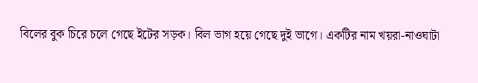বিলের বুক চিরে চলে গেছে ইটের সড়ক। বিল ভাগ হয়ে গেছে দুই ভাগে। একটির নাম খয়রা-নাওঘাটা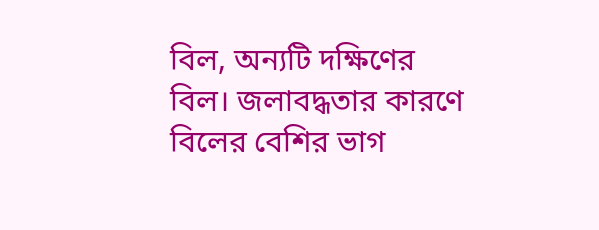বিল, অন্যটি দক্ষিণের বিল। জলাবদ্ধতার কারণে বিলের বেশির ভাগ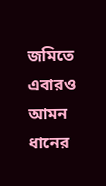জমিতে এবারও আমন ধানের